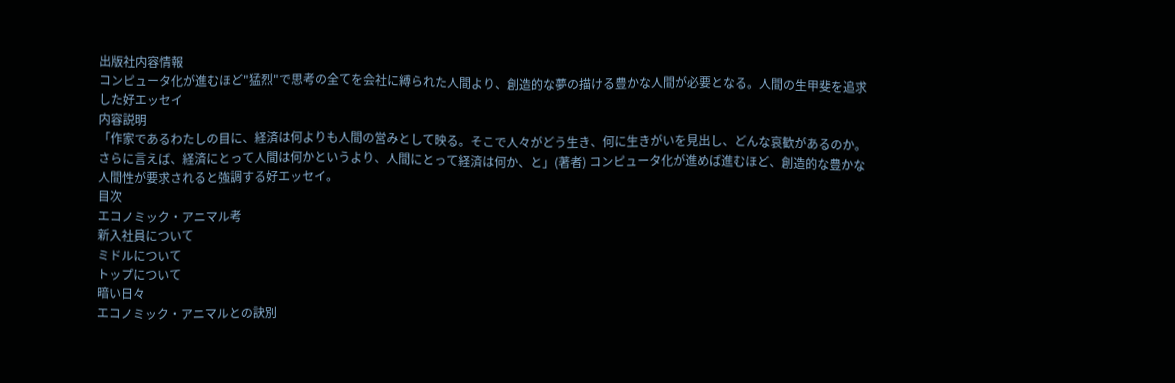出版社内容情報
コンピュータ化が進むほど"猛烈"で思考の全てを会社に縛られた人間より、創造的な夢の描ける豊かな人間が必要となる。人間の生甲斐を追求した好エッセイ
内容説明
「作家であるわたしの目に、経済は何よりも人間の営みとして映る。そこで人々がどう生き、何に生きがいを見出し、どんな哀歓があるのか。さらに言えば、経済にとって人間は何かというより、人間にとって経済は何か、と」(著者) コンピュータ化が進めば進むほど、創造的な豊かな人間性が要求されると強調する好エッセイ。
目次
エコノミック・アニマル考
新入社員について
ミドルについて
トップについて
暗い日々
エコノミック・アニマルとの訣別